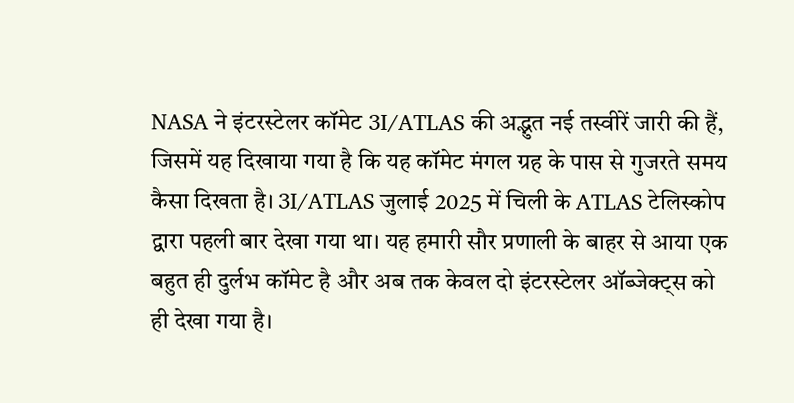NASA ने इंटरस्टेलर कॉमेट 3I/ATLAS की अद्भुत नई तस्वीरें जारी की हैं, जिसमें यह दिखाया गया है कि यह कॉमेट मंगल ग्रह के पास से गुजरते समय कैसा दिखता है। 3I/ATLAS जुलाई 2025 में चिली के ATLAS टेलिस्कोप द्वारा पहली बार देखा गया था। यह हमारी सौर प्रणाली के बाहर से आया एक बहुत ही दुर्लभ कॉमेट है और अब तक केवल दो इंटरस्टेलर ऑब्जेक्ट्स को ही देखा गया है।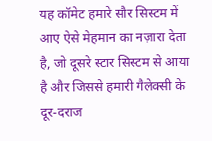यह कॉमेट हमारे सौर सिस्टम में आए ऐसे मेहमान का नज़ारा देता है, जो दूसरे स्टार सिस्टम से आया है और जिससे हमारी गैलेक्सी के दूर-दराज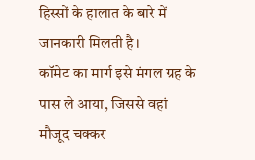हिस्सों के हालात के बारे में जानकारी मिलती है।
कॉमेट का मार्ग इसे मंगल ग्रह के पास ले आया, जिससे वहां मौजूद चक्कर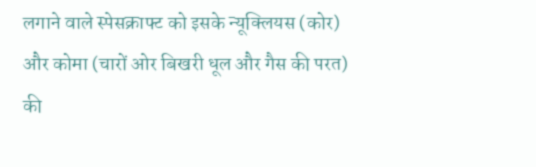लगाने वाले स्पेसक्राफ्ट को इसके न्यूक्लियस (कोर) और कोमा (चारों ओर बिखरी धूल और गैस की परत) की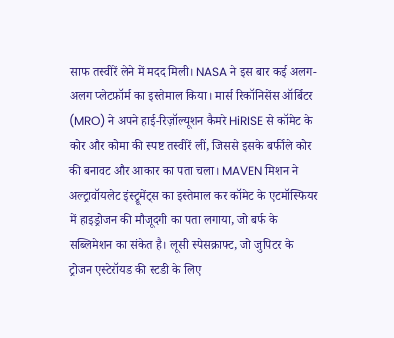साफ तस्वीरें लेने में मदद मिली। NASA ने इस बार कई अलग-अलग प्लेटफ़ॉर्म का इस्तेमाल किया। मार्स रिकॉनिसेंस ऑर्बिटर (MRO) ने अपने हाई-रिज़ॉल्यूशन कैमरे HiRISE से कॉमेट के कोर और कोमा की स्पष्ट तस्वीरें लीं, जिससे इसके बर्फीले कोर की बनावट और आकार का पता चला। MAVEN मिशन ने अल्ट्रावॉयलेट इंस्ट्रूमेंट्स का इस्तेमाल कर कॉमेट के एटमॉस्फियर में हाइड्रोजन की मौजूदगी का पता लगाया, जो बर्फ के सब्लिमेशन का संकेत है। लूसी स्पेसक्राफ्ट, जो जुपिटर के ट्रोजन एस्टेरॉयड की स्टडी के लिए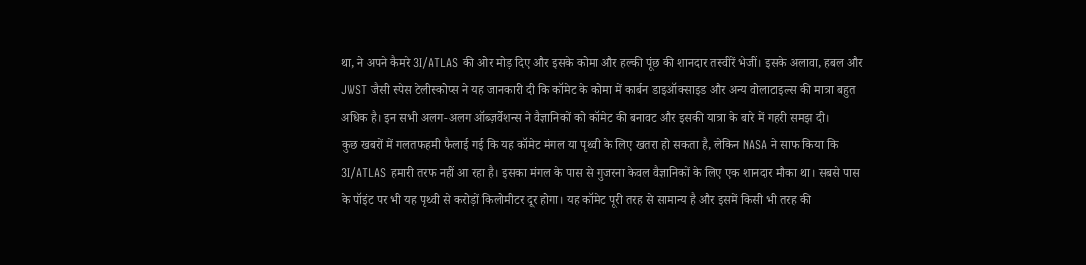था, ने अपने कैमरे 3I/ATLAS की ओर मोड़ दिए और इसके कोमा और हल्की पूंछ की शानदार तस्वीरें भेजीं। इसके अलावा, हबल और JWST जैसी स्पेस टेलीस्कोप्स ने यह जानकारी दी कि कॉमेट के कोमा में कार्बन डाइऑक्साइड और अन्य वोलाटाइल्स की मात्रा बहुत अधिक है। इन सभी अलग-अलग ऑब्ज़र्वेशन्स ने वैज्ञानिकों को कॉमेट की बनावट और इसकी यात्रा के बारे में गहरी समझ दी।
कुछ खबरों में गलतफहमी फैलाई गई कि यह कॉमेट मंगल या पृथ्वी के लिए खतरा हो सकता है, लेकिन NASA ने साफ किया कि 3I/ATLAS हमारी तरफ नहीं आ रहा है। इसका मंगल के पास से गुजरना केवल वैज्ञानिकों के लिए एक शानदार मौका था। सबसे पास के पॉइंट पर भी यह पृथ्वी से करोड़ों किलोमीटर दूर होगा। यह कॉमेट पूरी तरह से सामान्य है और इसमें किसी भी तरह की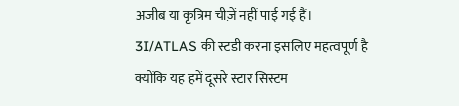अजीब या कृत्रिम चीज़ें नहीं पाई गई हैं।
3I/ATLAS की स्टडी करना इसलिए महत्वपूर्ण है क्योंकि यह हमें दूसरे स्टार सिस्टम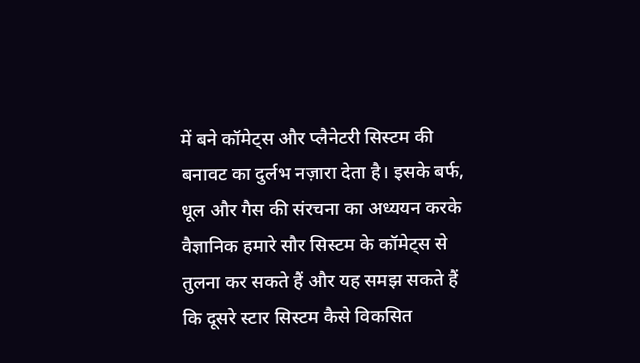में बने कॉमेट्स और प्लैनेटरी सिस्टम की बनावट का दुर्लभ नज़ारा देता है। इसके बर्फ, धूल और गैस की संरचना का अध्ययन करके वैज्ञानिक हमारे सौर सिस्टम के कॉमेट्स से तुलना कर सकते हैं और यह समझ सकते हैं कि दूसरे स्टार सिस्टम कैसे विकसित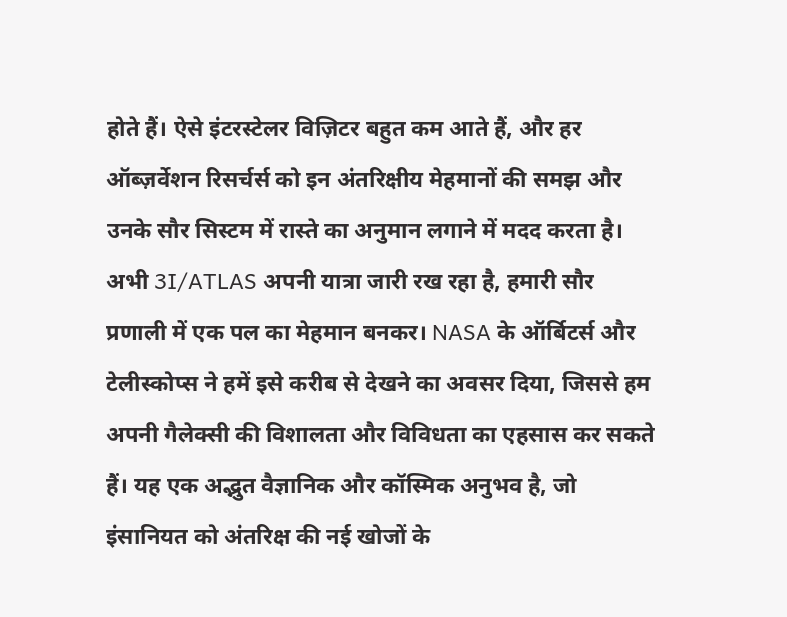होते हैं। ऐसे इंटरस्टेलर विज़िटर बहुत कम आते हैं, और हर ऑब्ज़र्वेशन रिसर्चर्स को इन अंतरिक्षीय मेहमानों की समझ और उनके सौर सिस्टम में रास्ते का अनुमान लगाने में मदद करता है।
अभी 3I/ATLAS अपनी यात्रा जारी रख रहा है, हमारी सौर प्रणाली में एक पल का मेहमान बनकर। NASA के ऑर्बिटर्स और टेलीस्कोप्स ने हमें इसे करीब से देखने का अवसर दिया, जिससे हम अपनी गैलेक्सी की विशालता और विविधता का एहसास कर सकते हैं। यह एक अद्भुत वैज्ञानिक और कॉस्मिक अनुभव है, जो इंसानियत को अंतरिक्ष की नई खोजों के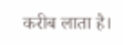करीब लाता है।